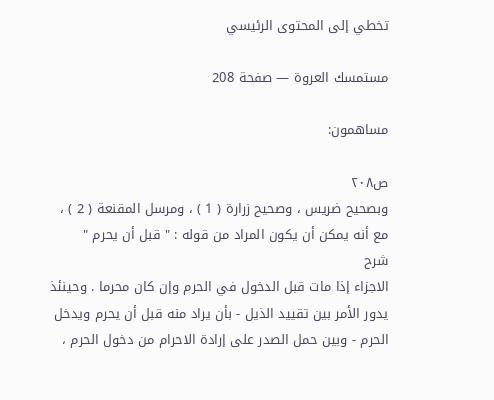تخطي إلى المحتوى الرئيسي

مستمسك العروة — صفحة 208

مساهمون:

ص٢٠٨
وبصحيح ضريس ، وصحيح زرارة ( 1 ) ، ومرسل المقنعة ( 2 ) ، مع أنه يمكن أن يكون المراد من قوله : " قبل أن يحرم "
شرح
الاجزاء إذا مات قبل الدخول في الحرم وإن كان محرما . وحينئذ يدور الأمر بين تقييد الذيل - بأن يراد منه قبل أن يحرم ويدخل الحرم - وبين حمل الصدر على إرادة الاحرام من دخول الحرم ،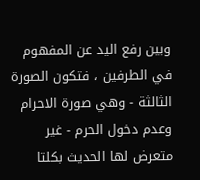وبين رفع اليد عن المفهوم في الطرفين ، فتكون الصورة الثالثة - وهي صورة الاحرام وعدم دخول الحرم - غير متعرض لها الحديث بكلتا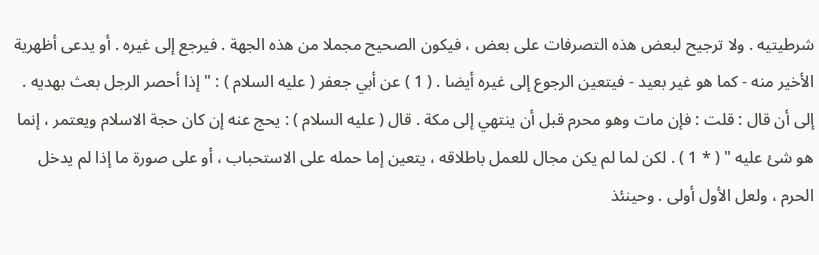شرطيتيه . ولا ترجيح لبعض هذه التصرفات على بعض ، فيكون الصحيح مجملا من هذه الجهة . فيرجع إلى غيره . أو يدعى أظهرية الأخير منه - كما هو غير بعيد - فيتعين الرجوع إلى غيره أيضا . ( 1 ) عن أبي جعفر ( عليه السلام ) : " إذا أحصر الرجل بعث بهديه . إلى أن قال : قلت : فإن مات وهو محرم قبل أن ينتهي إلى مكة . قال ( عليه السلام ) : يحج عنه إن كان حجة الاسلام ويعتمر ، إنما هو شئ عليه " ( * 1 ) . لكن لما لم يكن مجال للعمل باطلاقه ، يتعين إما حمله على الاستحباب ، أو على صورة ما إذا لم يدخل الحرم ، ولعل الأول أولى . وحينئذ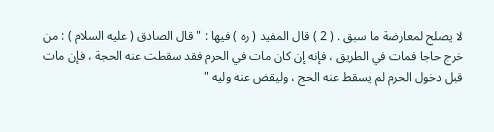لا يصلح لمعارضة ما سبق . ( 2 ) قال المفيد ( ره ) فيها : " قال الصادق ( عليه السلام ) : من خرج حاجا فمات في الطريق ، فإنه إن كان مات في الحرم فقد سقطت عنه الحجة ، فإن مات قبل دخول الحرم لم يسقط عنه الحج ، وليقض عنه وليه "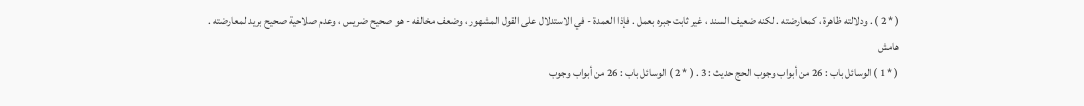( * 2 ) . ودلالته ظاهرة ، كمعارضته . لكنه ضعيف السند ، غير ثابت جبره بعمل . فإذا العمدة - في الاستدلال على القول المشهور ، وضعف مخالفه - هو صحيح ضريس ، وعدم صلاحية صحيح بريد لمعارضته .
هامش
( * 1 ) الوسائل باب : 26 من أبواب وجوب الحج حديث : 3 . ( * 2 ) الوسائل باب : 26 من أبواب وجوب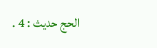الحج حديث : 4 .